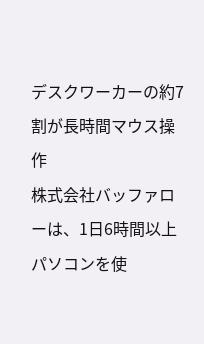デスクワーカーの約7割が長時間マウス操作
株式会社バッファローは、1日6時間以上パソコンを使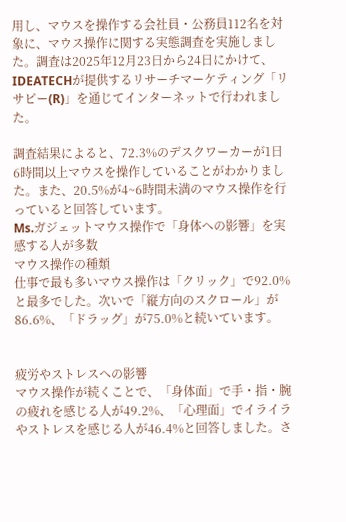用し、マウスを操作する会社員・公務員112名を対象に、マウス操作に関する実態調査を実施しました。調査は2025年12月23日から24日にかけて、IDEATECHが提供するリサーチマーケティング「リサピー(R)」を通じてインターネットで行われました。

調査結果によると、72.3%のデスクワーカーが1日6時間以上マウスを操作していることがわかりました。また、20.5%が4~6時間未満のマウス操作を行っていると回答しています。
Ms.ガジェットマウス操作で「身体への影響」を実感する人が多数
マウス操作の種類
仕事で最も多いマウス操作は「クリック」で92.0%と最多でした。次いで「縦方向のスクロール」が86.6%、「ドラッグ」が75.0%と続いています。


疲労やストレスへの影響
マウス操作が続くことで、「身体面」で手・指・腕の疲れを感じる人が49.2%、「心理面」でイライラやストレスを感じる人が46.4%と回答しました。さ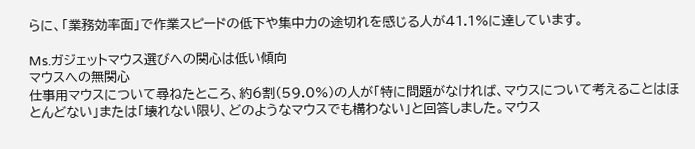らに、「業務効率面」で作業スピードの低下や集中力の途切れを感じる人が41.1%に達しています。

Ms.ガジェットマウス選びへの関心は低い傾向
マウスへの無関心
仕事用マウスについて尋ねたところ、約6割(59.0%)の人が「特に問題がなければ、マウスについて考えることはほとんどない」または「壊れない限り、どのようなマウスでも構わない」と回答しました。マウス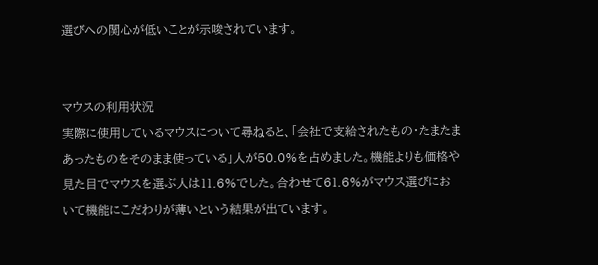選びへの関心が低いことが示唆されています。


マウスの利用状況
実際に使用しているマウスについて尋ねると、「会社で支給されたもの・たまたまあったものをそのまま使っている」人が50.0%を占めました。機能よりも価格や見た目でマウスを選ぶ人は11.6%でした。合わせて61.6%がマウス選びにおいて機能にこだわりが薄いという結果が出ています。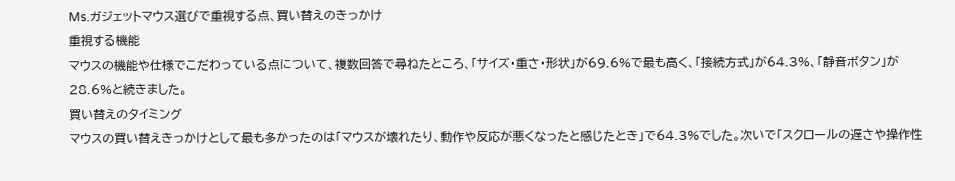Ms.ガジェットマウス選びで重視する点、買い替えのきっかけ
重視する機能
マウスの機能や仕様でこだわっている点について、複数回答で尋ねたところ、「サイズ・重さ・形状」が69.6%で最も高く、「接続方式」が64.3%、「静音ボタン」が28.6%と続きました。
買い替えのタイミング
マウスの買い替えきっかけとして最も多かったのは「マウスが壊れたり、動作や反応が悪くなったと感じたとき」で64.3%でした。次いで「スクロールの遅さや操作性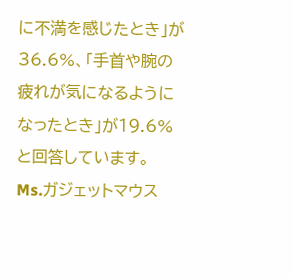に不満を感じたとき」が36.6%、「手首や腕の疲れが気になるようになったとき」が19.6%と回答しています。
Ms.ガジェットマウス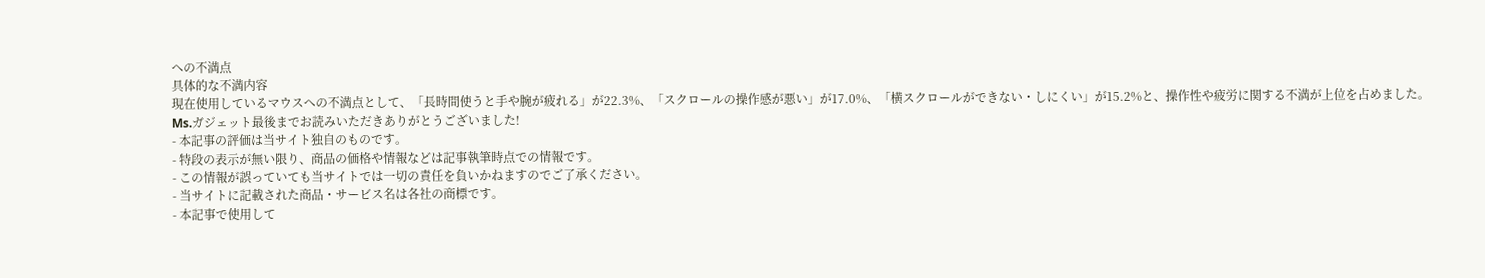への不満点
具体的な不満内容
現在使用しているマウスへの不満点として、「長時間使うと手や腕が疲れる」が22.3%、「スクロールの操作感が悪い」が17.0%、「横スクロールができない・しにくい」が15.2%と、操作性や疲労に関する不満が上位を占めました。
Ms.ガジェット最後までお読みいただきありがとうございました!
- 本記事の評価は当サイト独自のものです。
- 特段の表示が無い限り、商品の価格や情報などは記事執筆時点での情報です。
- この情報が誤っていても当サイトでは一切の責任を負いかねますのでご了承ください。
- 当サイトに記載された商品・サービス名は各社の商標です。
- 本記事で使用して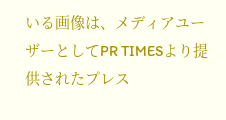いる画像は、メディアユーザーとしてPR TIMESより提供されたプレス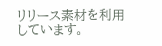リリース素材を利用しています。